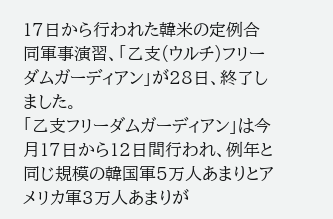17日から行われた韓米の定例合同軍事演習、「乙支(ウルチ)フリーダムガーディアン」が28日、終了しました。
「乙支フリーダムガーディアン」は今月17日から12日間行われ、例年と同じ規模の韓国軍5万人あまりとアメリカ軍3万人あまりが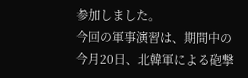参加しました。
今回の軍事演習は、期間中の今月20日、北韓軍による砲撃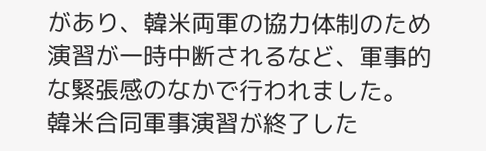があり、韓米両軍の協力体制のため演習が一時中断されるなど、軍事的な緊張感のなかで行われました。
韓米合同軍事演習が終了した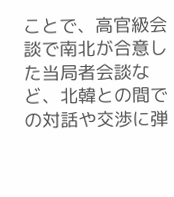ことで、高官級会談で南北が合意した当局者会談など、北韓との間での対話や交渉に弾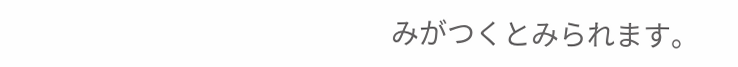みがつくとみられます。